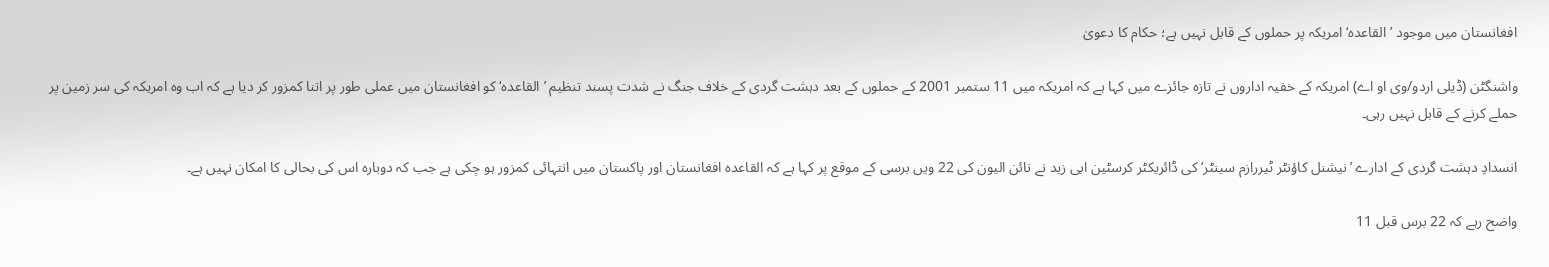افغانستان میں موجود ’القاعدہ‘ امریکہ پر حملوں کے قابل نہیں ہے؛ حکام کا دعویٰ

واشنگٹن (ڈیلی اردو/وی او اے) امریکہ کے خفیہ اداروں نے تازہ جائزے میں کہا ہے کہ امریکہ میں 11 ستمبر 2001 کے حملوں کے بعد دہشت گردی کے خلاف جنگ نے شدت پسند تنظیم ’القاعدہ‘ کو افغانستان میں عملی طور پر اتنا کمزور کر دیا ہے کہ اب وہ امریکہ کی سر زمین پر حملے کرنے کے قابل نہیں رہی۔

انسدادِ دہشت گردی کے ادارے ’نیشنل کاؤنٹر ٹیررازم سینٹر‘ کی ڈائریکٹر کرسٹین ابی زید نے نائن الیون کی 22 ویں برسی کے موقع پر کہا ہے کہ القاعدہ افغانستان اور پاکستان میں انتہائی کمزور ہو چکی ہے جب کہ دوبارہ اس کی بحالی کا امکان نہیں ہے۔

واضح رہے کہ 22 برس قبل 11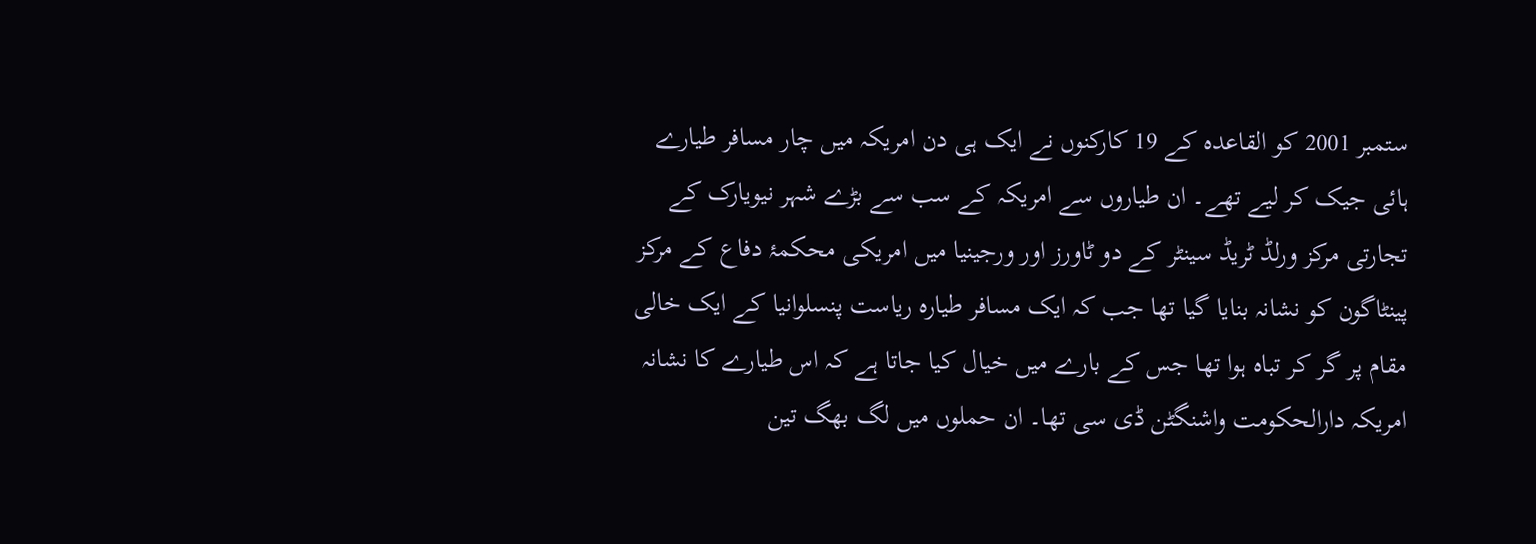ستمبر 2001 کو القاعدہ کے 19 کارکنوں نے ایک ہی دن امریکہ میں چار مسافر طیارے ہائی جیک کر لیے تھے۔ ان طیاروں سے امریکہ کے سب سے بڑے شہر نیویارک کے تجارتی مرکز ورلڈ ٹریڈ سینٹر کے دو ٹاورز اور ورجینیا میں امریکی محکمۂ دفاع کے مرکز پینٹاگون کو نشانہ بنایا گیا تھا جب کہ ایک مسافر طیارہ ریاست پنسلوانیا کے ایک خالی مقام پر گر کر تباہ ہوا تھا جس کے بارے میں خیال کیا جاتا ہے کہ اس طیارے کا نشانہ امریکہ دارالحکومت واشنگٹن ڈی سی تھا۔ ان حملوں میں لگ بھگ تین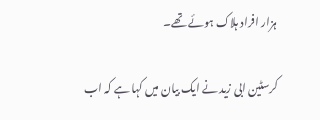ہزار افراد ہلاک ہوئے تھے۔

کرسٹین ابی زید نے ایک بیان میں کہا ہے کہ اب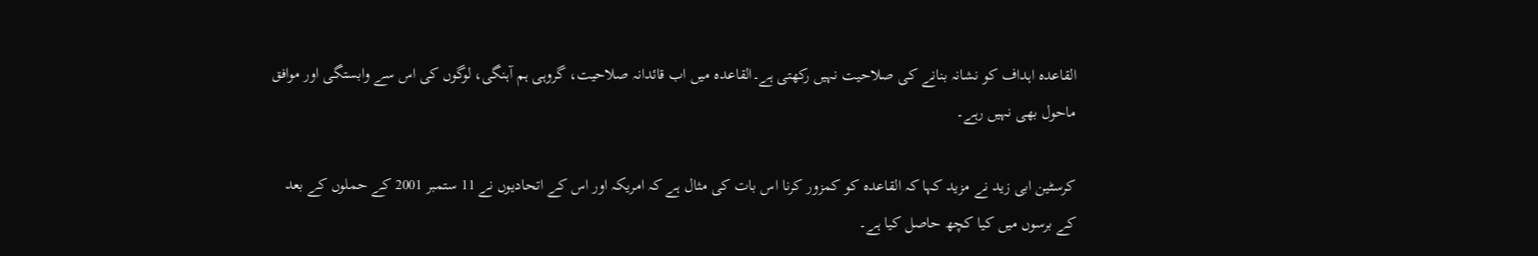القاعدہ اہداف کو نشانہ بنانے کی صلاحیت نہیں رکھتی ہے۔القاعدہ میں اب قائدانہ صلاحیت، گروہی ہم آہنگی، لوگوں کی اس سے وابستگی اور موافق ماحول بھی نہیں رہے۔

کرسٹین ابی زید نے مزید کہا کہ القاعدہ کو کمزور کرنا اس بات کی مثال ہے کہ امریکہ اور اس کے اتحادیوں نے 11 ستمبر 2001 کے حملوں کے بعد کے برسوں میں کیا کچھ حاصل کیا ہے۔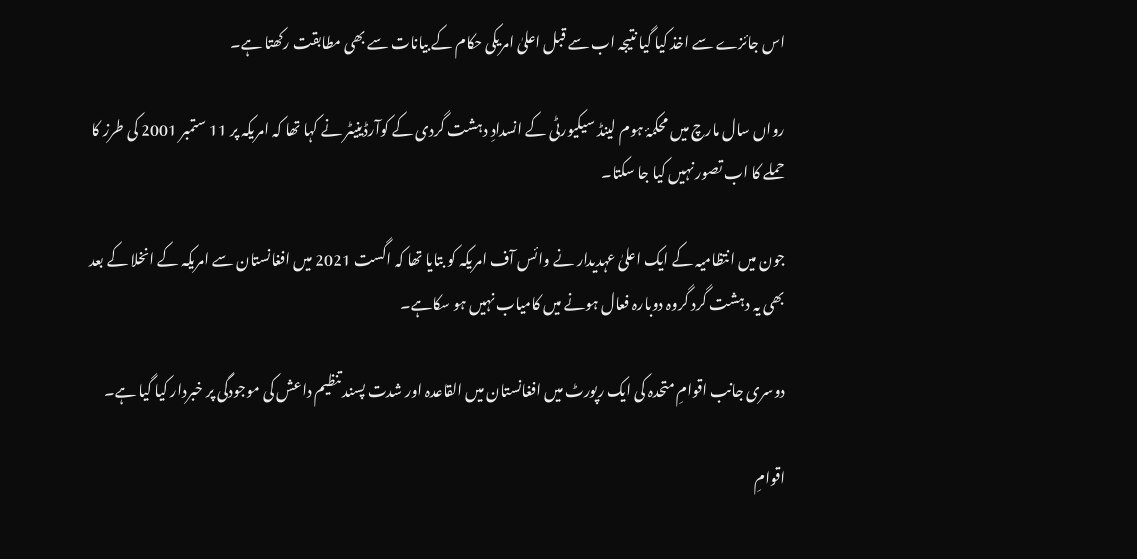اس جائزے سے اخذ کیا گیا نتیجہ اب سے قبل اعلیٰ امریکی حکام کے بیانات سے بھی مطابقت رکھتا ہے۔

رواں سال مارچ میں محکمۂ ہوم لینڈ سیکیورٹی کے انسدادِ دہشت گردی کے کوآرڈینیٹر نے کہا تھا کہ امریکہ پر 11 ستمبر 2001 کی طرز کا حملے کا اب تصور نہیں کیا جا سکتا۔

جون میں انتظامیہ کے ایک اعلیٰ عہدیدار نے وائس آف امریکہ کو بتایا تھا کہ اگست 2021 میں افغانستان سے امریکہ کے انخلا کے بعد بھی یہ دہشت گرد گروہ دوبارہ فعال ہونے میں کامیاب نہیں ہو سکاہے۔

دوسری جانب اقوامِ متحدہ کی ایک رپورٹ میں افغانستان میں القاعدہ اور شدت پسند تنظیم داعش کی موجودگی پر خبردار کیا گیا ہے۔

اقوامِ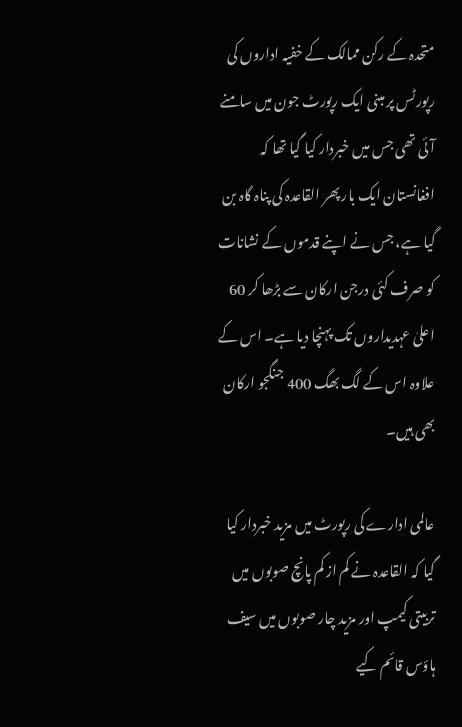متحدہ کے رکن ممالک کے خفیہ اداروں کی رپورٹس پر مبنی ایک رپورٹ جون میں سامنے آئی تھی جس میں خبردار کیا گیا تھا کہ افغانستان ایک بار پھر القاعدہ کی پناہ گاہ بن گیا ہے، جس نے اپنے قدموں کے نشانات کو صرف کئی درجن ارکان سے بڑھا کر 60 اعلیٰ عہدیداروں تک پہنچا دیا ہے۔ اس کے علاوہ اس کے لگ بھگ 400 جنگجو ارکان بھی ہیں۔

عالمی ادارے کی رپورٹ میں مزید خبردار کیا گیا کہ القاعدہ نے کم از کم پانچ صوبوں میں تربیتی کیمپ اور مزید چار صوبوں میں سیف ہاؤس قائم کیے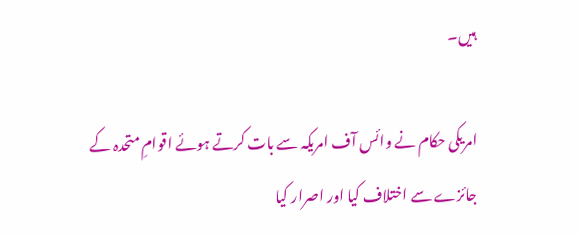ہیں۔

امریکی حکام نے وائس آف امریکہ سے بات کرتے ہوئے اقوامِ متحدہ کے جائزے سے اختلاف کیا اور اصرار کیا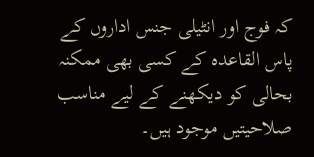کہ فوج اور انٹیلی جنس اداروں کے پاس القاعدہ کے کسی بھی ممکنہ بحالی کو دیکھنے کے لیے مناسب صلاحیتیں موجود ہیں۔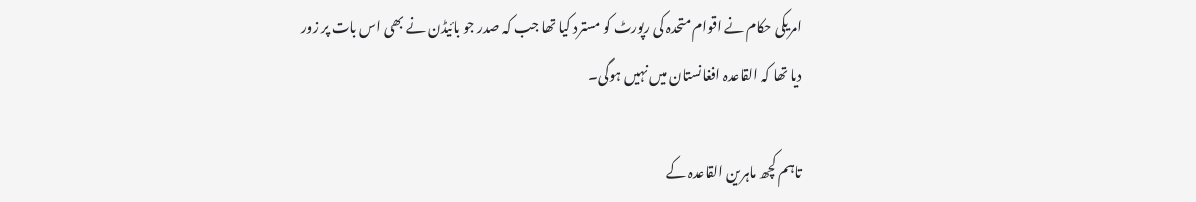امریکی حکام نے اقوام متحدہ کی رپورٹ کو مسترد کیا تھا جب کہ صدر جو بائیڈن نے بھی اس بات پر زور دیا تھا کہ القاعدہ افغانستان میں نہیں ہوگی۔

تاہم کچھ ماہرین القاعدہ کے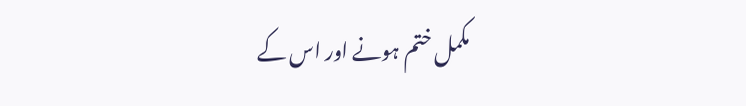مکمل ختم ہونے اور اس کے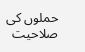حملوں کی صلاحیت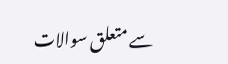سے متعلق سوالات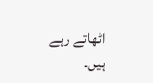اٹھاتے رہے ہیں۔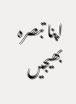اپنا تبصرہ بھیجیں